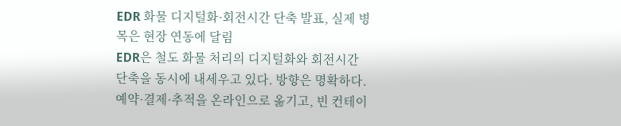EDR 화물 디지털화·회전시간 단축 발표, 실제 병목은 현장 연동에 달림
EDR은 철도 화물 처리의 디지털화와 회전시간 단축을 동시에 내세우고 있다. 방향은 명확하다. 예약·결제·추적을 온라인으로 옮기고, 빈 컨테이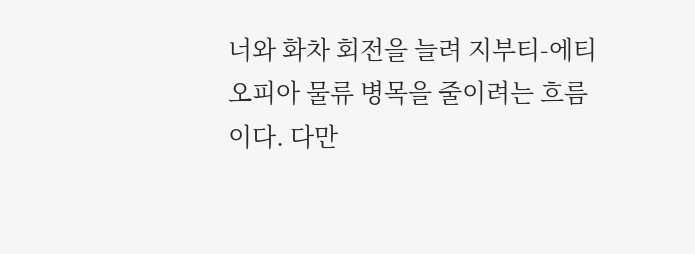너와 화차 회전을 늘려 지부티-에티오피아 물류 병목을 줄이려는 흐름이다. 다만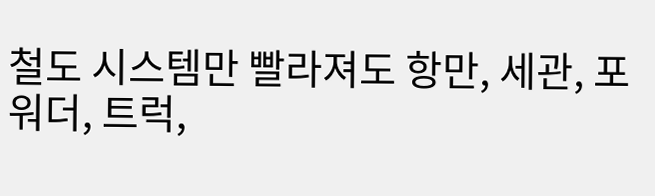철도 시스템만 빨라져도 항만, 세관, 포워더, 트럭,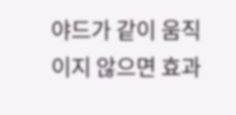야드가 같이 움직이지 않으면 효과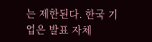는 제한된다. 한국 기업은 발표 자체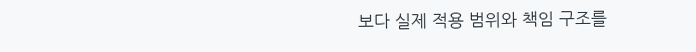보다 실제 적용 범위와 책임 구조를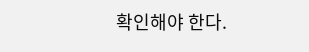확인해야 한다.